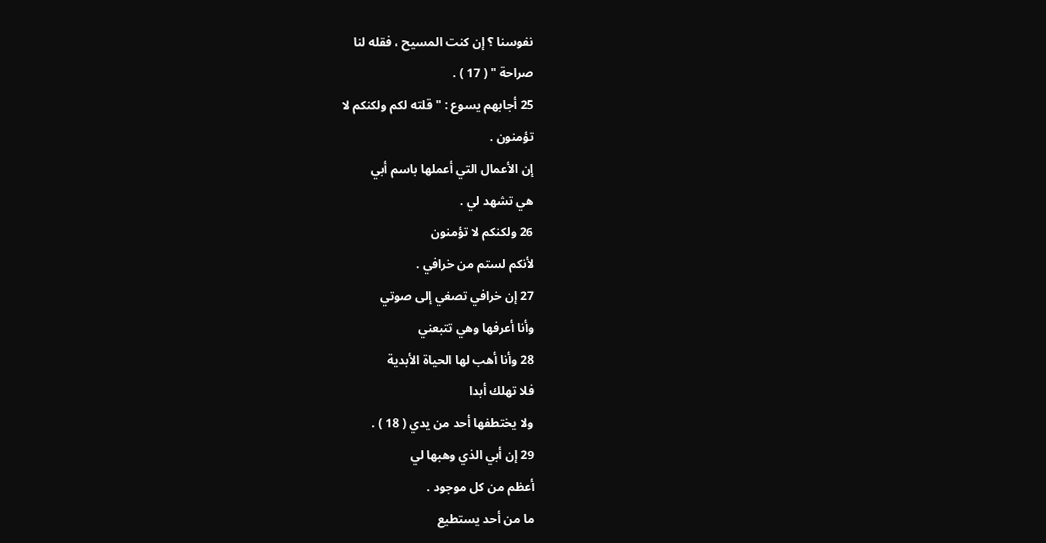نفوسنا ؟ إن كنت المسيح ، فقله لنا
صراحة " ( 17 ) .
25 أجابهم يسوع : " قلته لكم ولكنكم لا
تؤمنون .
إن الأعمال التي أعملها باسم أبي
هي تشهد لي .
26 ولكنكم لا تؤمنون
لأنكم لستم من خرافي .
27 إن خرافي تصغي إلى صوتي
وأنا أعرفها وهي تتبعني
28 وأنا أهب لها الحياة الأبدية
فلا تهلك أبدا
ولا يختطفها أحد من يدي ( 18 ) .
29 إن أبي الذي وهبها لي
أعظم من كل موجود .
ما من أحد يستطيع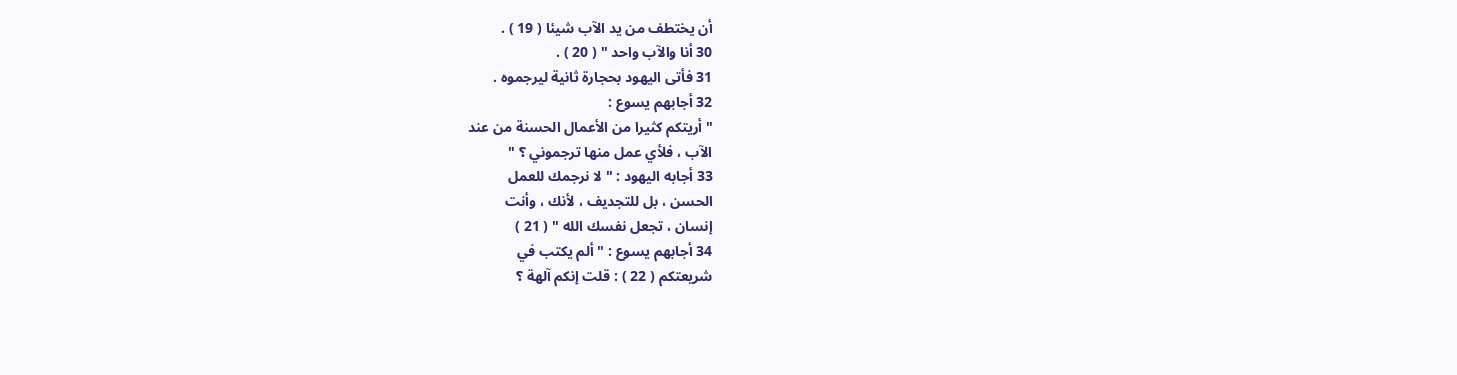أن يختطف من يد الآب شيئا ( 19 ) .
30 أنا والآب واحد " ( 20 ) .
31 فأتى اليهود بحجارة ثانية ليرجموه .
32 أجابهم يسوع :
" أريتكم كثيرا من الأعمال الحسنة من عند
الآب ، فلأي عمل منها ترجموني ؟ "
33 أجابه اليهود : " لا نرجمك للعمل
الحسن ، بل للتجديف ، لأنك ، وأنت
إنسان ، تجعل نفسك الله " ( 21 )
34 أجابهم يسوع : " ألم يكتب في
شريعتكم ( 22 ) : قلت إنكم آلهة ؟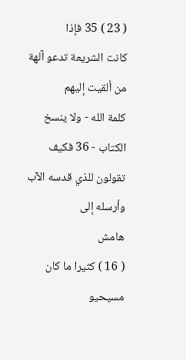( 23 ) 35 فإذا
كانت الشريعة تدعو آلهة من ألقيت إليهم
كلمة الله - ولا ينسخ الكتاب - 36 فكيف
تقولون للذي قدسه الآب وأرسله إلى
هامش
( 16 ) كثيرا ما كان مسيحيو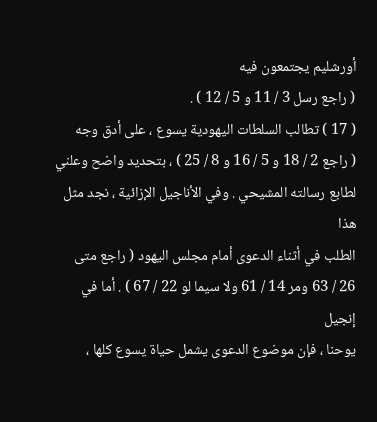أورشليم يجتمعون فيه
( راجع رسل 3 / 11 و 5 / 12 ) .
( 17 ) تطالب السلطات اليهودية يسوع ، على أدق وجه
( راجع 2 / 18 و 5 / 16 و 8 / 25 ) ، بتحديد واضح وعلني
لطابع رسالته المشيحي . وفي الأناجيل الإزائية ، نجد مثل هذا
الطلب في أثناء الدعوى أمام مجلس اليهود ( راجع متى
26 / 63 ومر 14 / 61 ولا سيما لو 22 / 67 ) . أما في إنجيل
يوحنا ، فإن موضوع الدعوى يشمل حياة يسوع كلها ،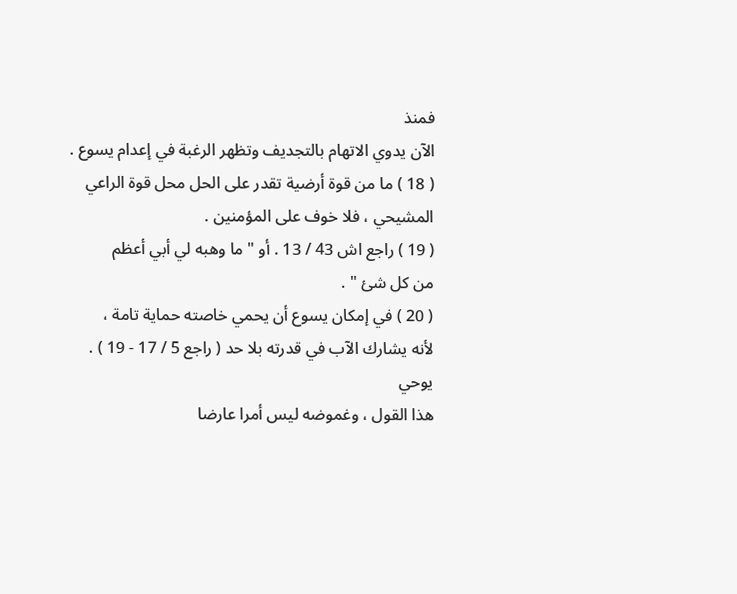فمنذ
الآن يدوي الاتهام بالتجديف وتظهر الرغبة في إعدام يسوع .
( 18 ) ما من قوة أرضية تقدر على الحل محل قوة الراعي
المشيحي ، فلا خوف على المؤمنين .
( 19 ) راجع اش 43 / 13 . أو " ما وهبه لي أبي أعظم
من كل شئ " .
( 20 ) في إمكان يسوع أن يحمي خاصته حماية تامة ،
لأنه يشارك الآب في قدرته بلا حد ( راجع 5 / 17 - 19 ) . يوحي
هذا القول ، وغموضه ليس أمرا عارضا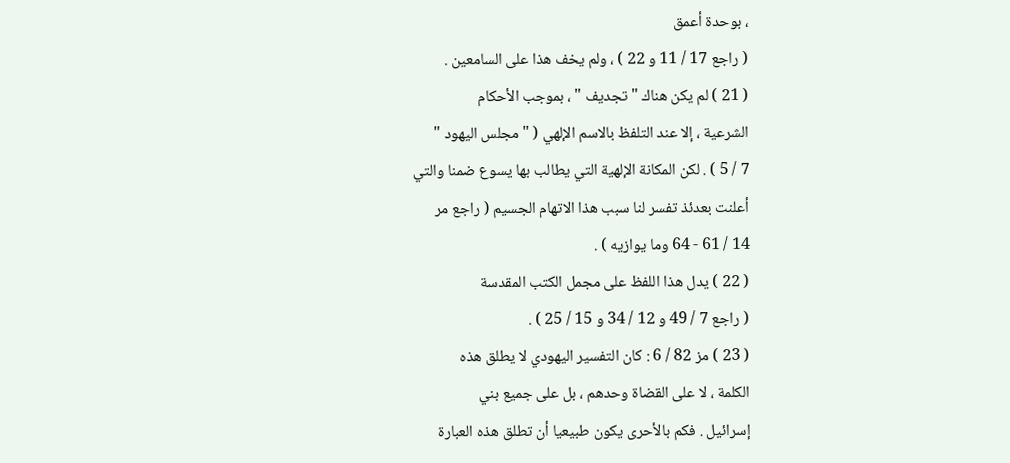، بوحدة أعمق
( راجع 17 / 11 و 22 ) ، ولم يخف هذا على السامعين .
( 21 ) لم يكن هناك " تجديف " ، بموجب الأحكام
الشرعية ، إلا عند التلفظ بالاسم الإلهي ( " مجلس اليهود "
7 / 5 ) . لكن المكانة الإلهية التي يطالب بها يسوع ضمنا والتي
أعلنت بعدئذ تفسر لنا سبب هذا الاتهام الجسيم ( راجع مر
14 / 61 - 64 وما يوازيه ) .
( 22 ) يدل هذا اللفظ على مجمل الكتب المقدسة
( راجع 7 / 49 و 12 / 34 و 15 / 25 ) .
( 23 ) مز 82 / 6 : كان التفسير اليهودي لا يطلق هذه
الكلمة ، لا على القضاة وحدهم ، بل على جميع بني
إسرائيل . فكم بالأحرى يكون طبيعيا أن تطلق هذه العبارة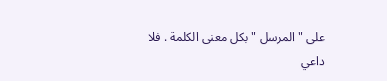على " المرسل " بكل معنى الكلمة . فلا داعي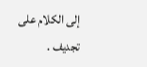إلى الكلام على
تجديف .